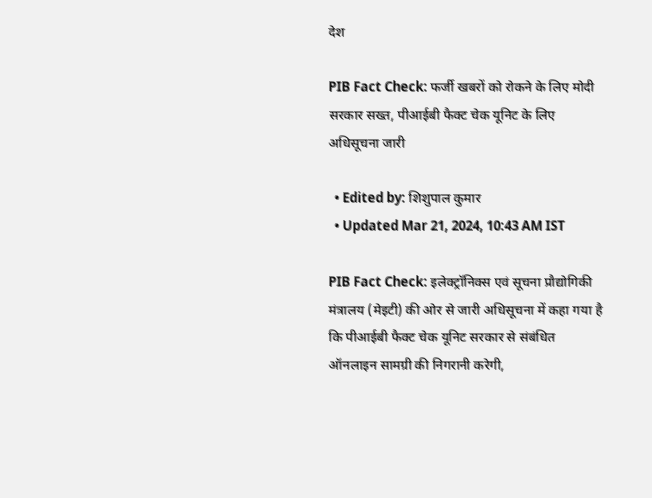देश

PIB Fact Check: फर्जी खबरों को रोकने के लिए मोदी सरकार सख्त, पीआईबी फैक्ट चेक यूनिट के लिए अधिसूचना जारी

  • Edited by: शिशुपाल कुमार
  • Updated Mar 21, 2024, 10:43 AM IST

PIB Fact Check: इलेक्ट्रॉनिक्स एवं सूचना प्रौद्योगिकी मंत्रालय (मेइटी) की ओर से जारी अधिसूचना में कहा गया है कि पीआईबी फैक्ट चेक यूनिट सरकार से संबंधित ऑनलाइन सामग्री की निगरानी करेगी,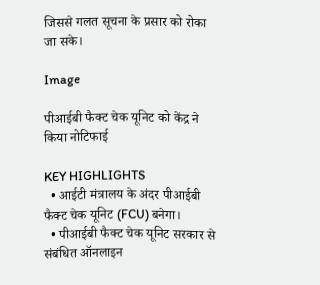जिससे गलत सूचना के प्रसार को रोका जा सके।

Image

पीआईबी फैक्ट चेक यूनिट को केंद्र ने किया नोटिफाई

KEY HIGHLIGHTS
  • आईटी मंत्रालय के अंदर पीआईबी फैक्ट चेक यूनिट (FCU) बनेगा।
  • पीआईबी फैक्ट चेक यूनिट सरकार से संबंधित ऑनलाइन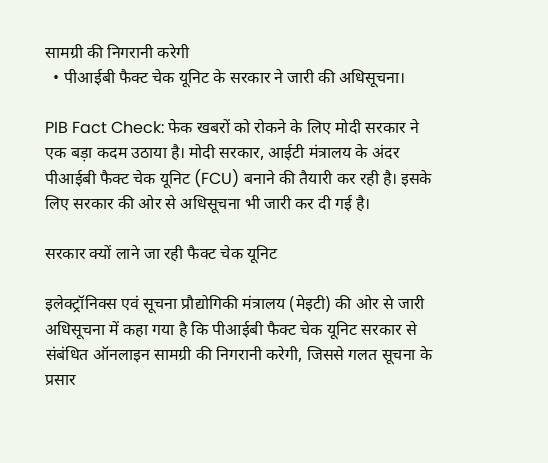सामग्री की निगरानी करेगी
  • पीआईबी फैक्ट चेक यूनिट के सरकार ने जारी की अधिसूचना।

PIB Fact Check: फेक खबरों को रोकने के लिए मोदी सरकार ने एक बड़ा कदम उठाया है। मोदी सरकार, आईटी मंत्रालय के अंदर पीआईबी फैक्ट चेक यूनिट (FCU) बनाने की तैयारी कर रही है। इसके लिए सरकार की ओर से अधिसूचना भी जारी कर दी गई है।

सरकार क्यों लाने जा रही फैक्ट चेक यूनिट

इलेक्ट्रॉनिक्स एवं सूचना प्रौद्योगिकी मंत्रालय (मेइटी) की ओर से जारी अधिसूचना में कहा गया है कि पीआईबी फैक्ट चेक यूनिट सरकार से संबंधित ऑनलाइन सामग्री की निगरानी करेगी, जिससे गलत सूचना के प्रसार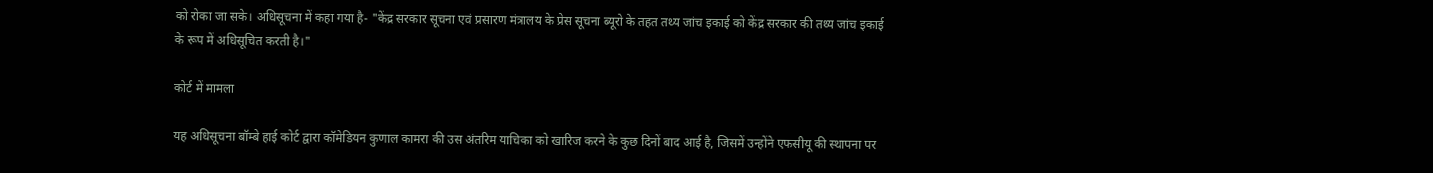को रोका जा सके। अधिसूचना में कहा गया है- "केंद्र सरकार सूचना एवं प्रसारण मंत्रालय के प्रेस सूचना ब्यूरो के तहत तथ्य जांच इकाई को केंद्र सरकार की तथ्य जांच इकाई के रूप में अधिसूचित करती है।"

कोर्ट में मामला

यह अधिसूचना बॉम्बे हाई कोर्ट द्वारा कॉमेडियन कुणाल कामरा की उस अंतरिम याचिका को खारिज करने के कुछ दिनों बाद आई है, जिसमें उन्होंने एफसीयू की स्थापना पर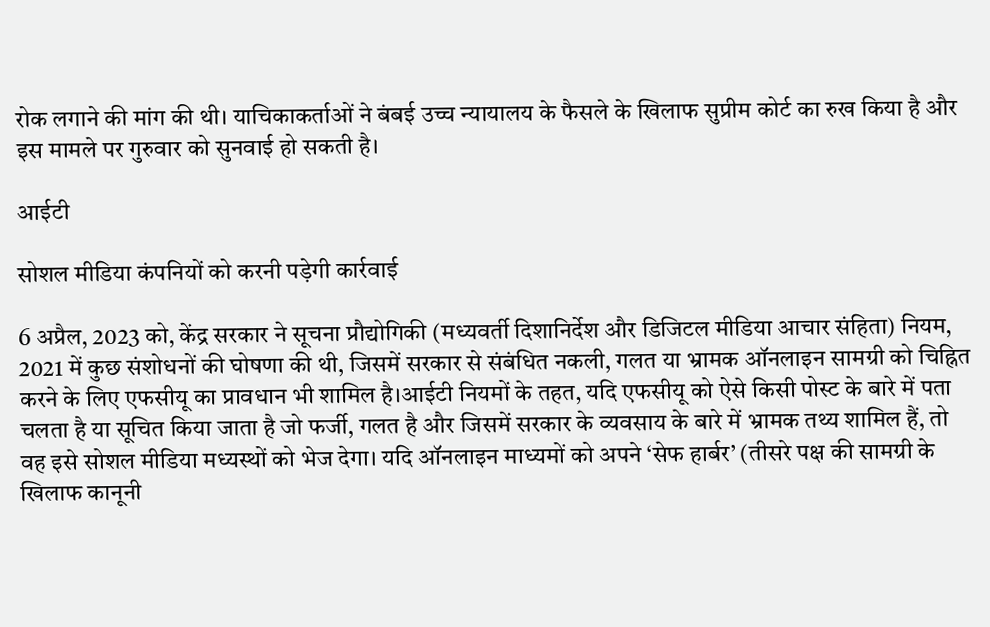रोक लगाने की मांग की थी। याचिकाकर्ताओं ने बंबई उच्च न्यायालय के फैसले के खिलाफ सुप्रीम कोर्ट का रुख किया है और इस मामले पर गुरुवार को सुनवाई हो सकती है।

आईटी

सोशल मीडिया कंपनियों को करनी पड़ेगी कार्रवाई

6 अप्रैल, 2023 को, केंद्र सरकार ने सूचना प्रौद्योगिकी (मध्यवर्ती दिशानिर्देश और डिजिटल मीडिया आचार संहिता) नियम, 2021 में कुछ संशोधनों की घोषणा की थी, जिसमें सरकार से संबंधित नकली, गलत या भ्रामक ऑनलाइन सामग्री को चिह्नित करने के लिए एफसीयू का प्रावधान भी शामिल है।आईटी नियमों के तहत, यदि एफसीयू को ऐसे किसी पोस्ट के बारे में पता चलता है या सूचित किया जाता है जो फर्जी, गलत है और जिसमें सरकार के व्यवसाय के बारे में भ्रामक तथ्य शामिल हैं, तो वह इसे सोशल मीडिया मध्यस्थों को भेज देगा। यदि ऑनलाइन माध्यमों को अपने ‘सेफ हार्बर’ (तीसरे पक्ष की सामग्री के खिलाफ कानूनी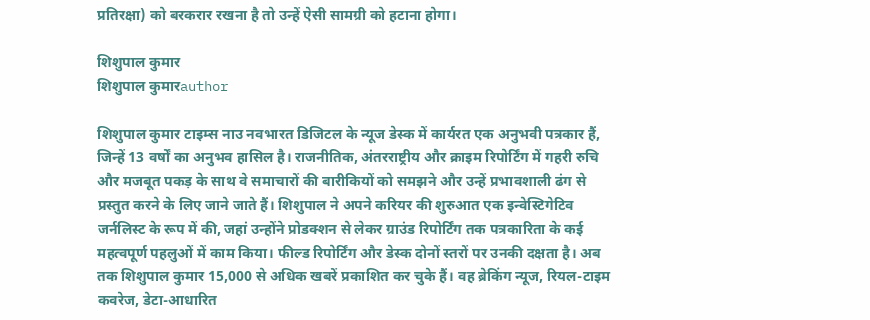प्रतिरक्षा) को बरकरार रखना है तो उन्हें ऐसी सामग्री को हटाना होगा।

शिशुपाल कुमार
शिशुपाल कुमारauthor

शिशुपाल कुमार टाइम्स नाउ नवभारत डिजिटल के न्यूज डेस्क में कार्यरत एक अनुभवी पत्रकार हैं, जिन्हें 13 वर्षों का अनुभव हासिल है। राजनीतिक, अंतरराष्ट्रीय और क्राइम रिपोर्टिंग में गहरी रुचि और मजबूत पकड़ के साथ वे समाचारों की बारीकियों को समझने और उन्हें प्रभावशाली ढंग से प्रस्तुत करने के लिए जाने जाते हैं। शिशुपाल ने अपने करियर की शुरुआत एक इन्वेस्टिगेटिव जर्नलिस्ट के रूप में की, जहां उन्होंने प्रोडक्शन से लेकर ग्राउंड रिपोर्टिंग तक पत्रकारिता के कई महत्वपूर्ण पहलुओं में काम किया। फील्ड रिपोर्टिंग और डेस्क दोनों स्तरों पर उनकी दक्षता है। अब तक शिशुपाल कुमार 15,000 से अधिक खबरें प्रकाशित कर चुके हैं। वह ब्रेकिंग न्यूज, रियल-टाइम कवरेज, डेटा-आधारित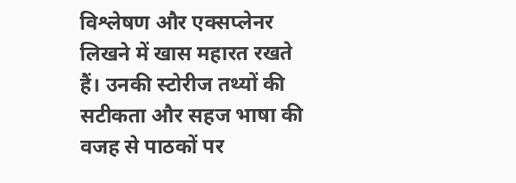विश्लेषण और एक्सप्लेनर लिखने में खास महारत रखते हैं। उनकी स्टोरीज तथ्यों की सटीकता और सहज भाषा की वजह से पाठकों पर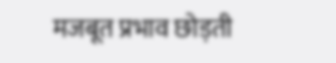मजबूत प्रभाव छोड़ती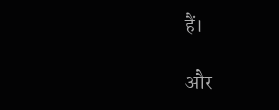हैं।

और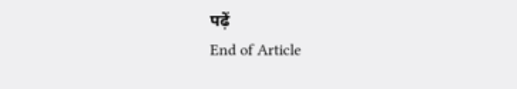पढ़ें
End of Article